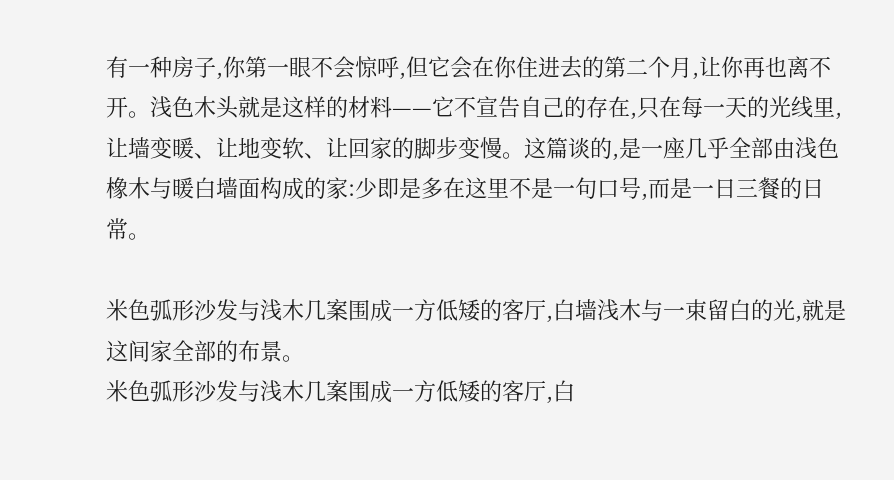有一种房子,你第一眼不会惊呼,但它会在你住进去的第二个月,让你再也离不开。浅色木头就是这样的材料——它不宣告自己的存在,只在每一天的光线里,让墙变暖、让地变软、让回家的脚步变慢。这篇谈的,是一座几乎全部由浅色橡木与暖白墙面构成的家:少即是多在这里不是一句口号,而是一日三餐的日常。

米色弧形沙发与浅木几案围成一方低矮的客厅,白墙浅木与一束留白的光,就是这间家全部的布景。
米色弧形沙发与浅木几案围成一方低矮的客厅,白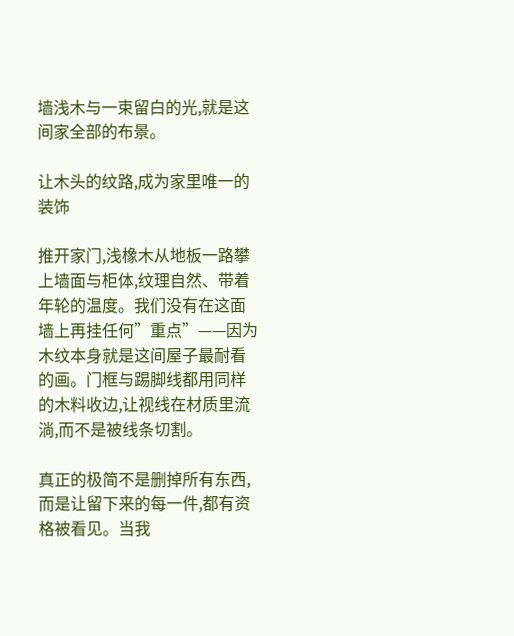墙浅木与一束留白的光,就是这间家全部的布景。

让木头的纹路,成为家里唯一的装饰

推开家门,浅橡木从地板一路攀上墙面与柜体,纹理自然、带着年轮的温度。我们没有在这面墙上再挂任何”重点”——因为木纹本身就是这间屋子最耐看的画。门框与踢脚线都用同样的木料收边,让视线在材质里流淌,而不是被线条切割。

真正的极简不是删掉所有东西,而是让留下来的每一件,都有资格被看见。当我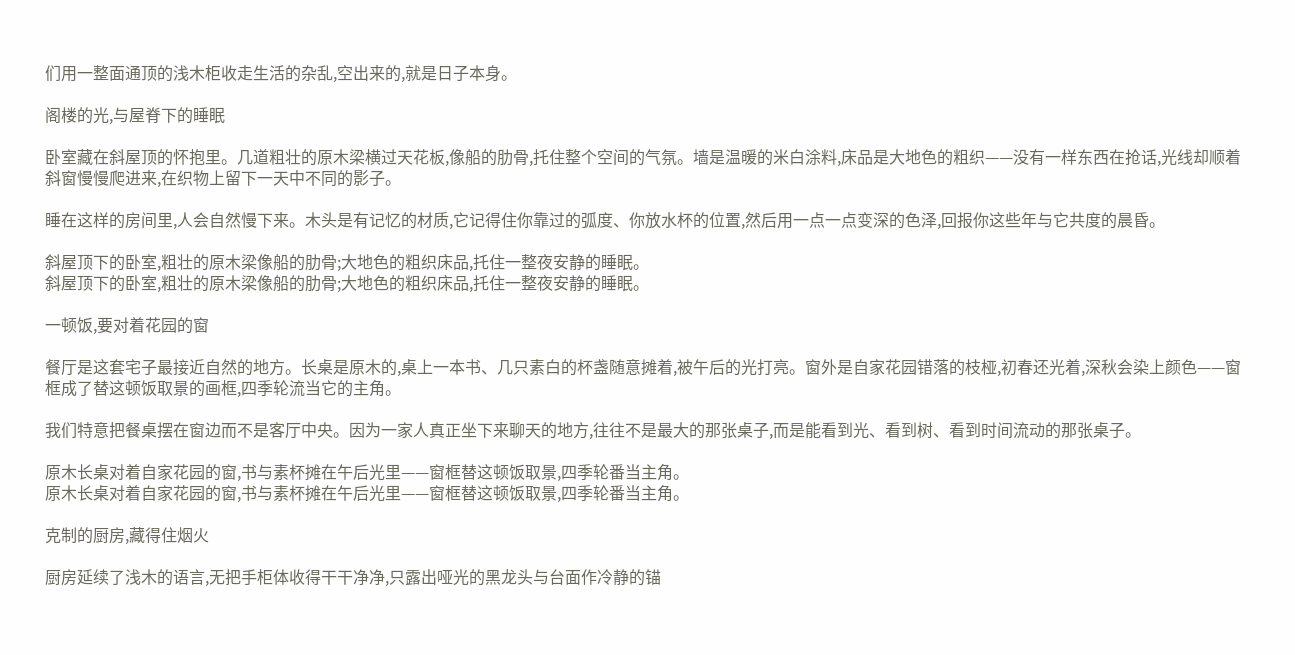们用一整面通顶的浅木柜收走生活的杂乱,空出来的,就是日子本身。

阁楼的光,与屋脊下的睡眠

卧室藏在斜屋顶的怀抱里。几道粗壮的原木梁横过天花板,像船的肋骨,托住整个空间的气氛。墙是温暖的米白涂料,床品是大地色的粗织——没有一样东西在抢话,光线却顺着斜窗慢慢爬进来,在织物上留下一天中不同的影子。

睡在这样的房间里,人会自然慢下来。木头是有记忆的材质,它记得住你靠过的弧度、你放水杯的位置,然后用一点一点变深的色泽,回报你这些年与它共度的晨昏。

斜屋顶下的卧室,粗壮的原木梁像船的肋骨;大地色的粗织床品,托住一整夜安静的睡眠。
斜屋顶下的卧室,粗壮的原木梁像船的肋骨;大地色的粗织床品,托住一整夜安静的睡眠。

一顿饭,要对着花园的窗

餐厅是这套宅子最接近自然的地方。长桌是原木的,桌上一本书、几只素白的杯盏随意摊着,被午后的光打亮。窗外是自家花园错落的枝桠,初春还光着,深秋会染上颜色——窗框成了替这顿饭取景的画框,四季轮流当它的主角。

我们特意把餐桌摆在窗边而不是客厅中央。因为一家人真正坐下来聊天的地方,往往不是最大的那张桌子,而是能看到光、看到树、看到时间流动的那张桌子。

原木长桌对着自家花园的窗,书与素杯摊在午后光里——窗框替这顿饭取景,四季轮番当主角。
原木长桌对着自家花园的窗,书与素杯摊在午后光里——窗框替这顿饭取景,四季轮番当主角。

克制的厨房,藏得住烟火

厨房延续了浅木的语言,无把手柜体收得干干净净,只露出哑光的黑龙头与台面作冷静的锚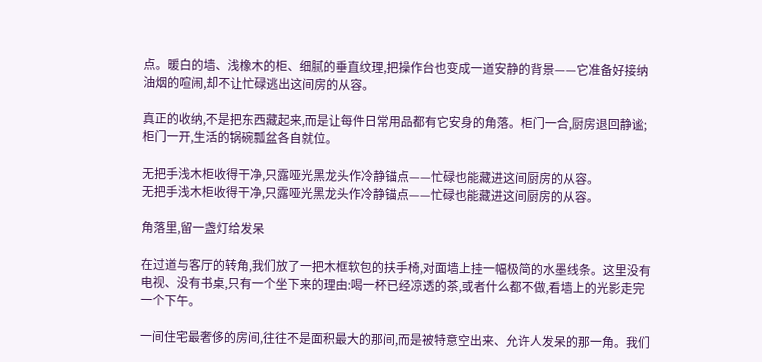点。暖白的墙、浅橡木的柜、细腻的垂直纹理,把操作台也变成一道安静的背景——它准备好接纳油烟的喧闹,却不让忙碌逃出这间房的从容。

真正的收纳,不是把东西藏起来,而是让每件日常用品都有它安身的角落。柜门一合,厨房退回静谧;柜门一开,生活的锅碗瓢盆各自就位。

无把手浅木柜收得干净,只露哑光黑龙头作冷静锚点——忙碌也能藏进这间厨房的从容。
无把手浅木柜收得干净,只露哑光黑龙头作冷静锚点——忙碌也能藏进这间厨房的从容。

角落里,留一盏灯给发呆

在过道与客厅的转角,我们放了一把木框软包的扶手椅,对面墙上挂一幅极简的水墨线条。这里没有电视、没有书桌,只有一个坐下来的理由:喝一杯已经凉透的茶,或者什么都不做,看墙上的光影走完一个下午。

一间住宅最奢侈的房间,往往不是面积最大的那间,而是被特意空出来、允许人发呆的那一角。我们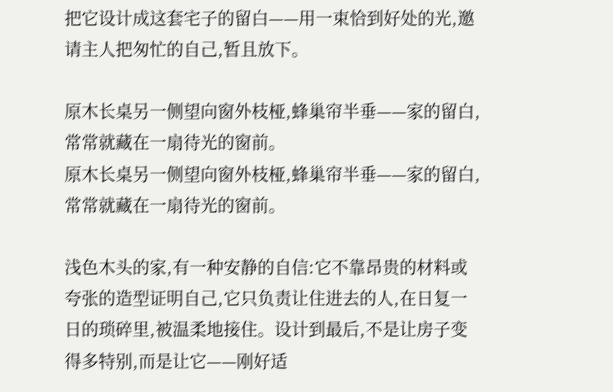把它设计成这套宅子的留白——用一束恰到好处的光,邀请主人把匆忙的自己,暂且放下。

原木长桌另一侧望向窗外枝桠,蜂巢帘半垂——家的留白,常常就藏在一扇待光的窗前。
原木长桌另一侧望向窗外枝桠,蜂巢帘半垂——家的留白,常常就藏在一扇待光的窗前。

浅色木头的家,有一种安静的自信:它不靠昂贵的材料或夸张的造型证明自己,它只负责让住进去的人,在日复一日的琐碎里,被温柔地接住。设计到最后,不是让房子变得多特别,而是让它——刚好适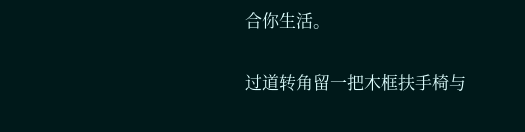合你生活。

过道转角留一把木框扶手椅与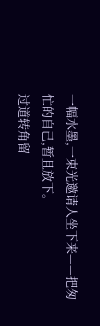一幅水墨,一束光邀请人坐下来——把匆忙的自己,暂且放下。
过道转角留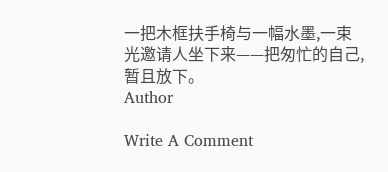一把木框扶手椅与一幅水墨,一束光邀请人坐下来——把匆忙的自己,暂且放下。
Author

Write A Comment